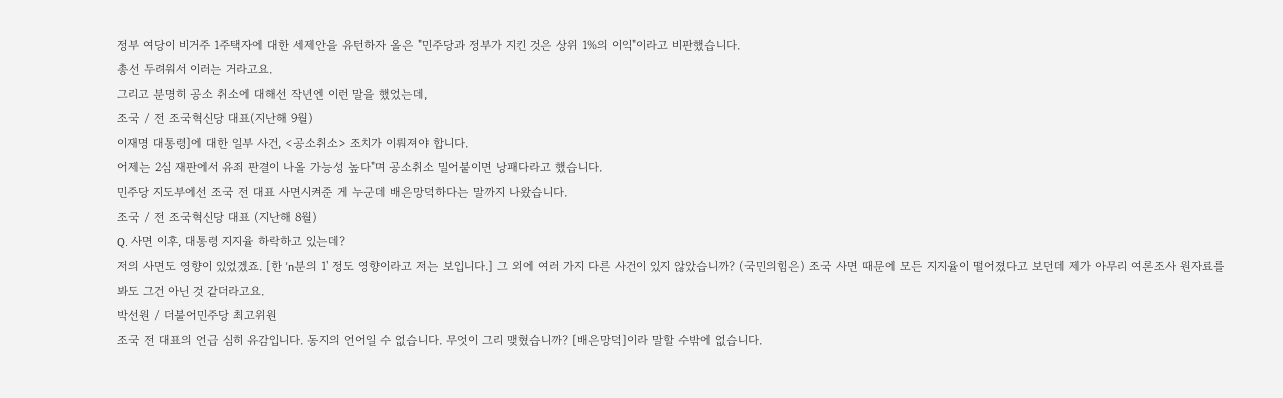정부 여당이 비거주 1주택자에 대한 세제안을 유턴하자 올은 "민주당과 정부가 지킨 것은 상위 1%의 이익"이라고 비판했습니다.
총선 두려워서 이러는 거라고요.
그리고 분명히 공소 취소에 대해선 작년엔 이런 말을 했었는데,
조국 / 전 조국혁신당 대표(지난해 9월)
이재명 대통령]에 대한 일부 사건, <공소취소> 조치가 이뤄져야 합니다.
어제는 2심 재판에서 유죄 판결이 나올 가능성 높다"며 공소취소 밀어붙이면 낭패다라고 했습니다.
민주당 지도부에선 조국 전 대표 사면시켜준 게 누군데 배은망덕하다는 말까지 나왔습니다.
조국 / 전 조국혁신당 대표 (지난해 8월)
Q. 사면 이후, 대통령 지지율 하락하고 있는데?
저의 사면도 영향이 있었겠죠. [한 'n분의 1' 정도 영향이라고 저는 보입니다.] 그 외에 여러 가지 다른 사건이 있지 않았습니까? (국민의힘은) 조국 사면 때문에 모든 지지율이 떨어졌다고 보던데 제가 아무리 여론조사 원자료를 봐도 그건 아닌 것 같더라고요.
박선원 / 더불어민주당 최고위원
조국 전 대표의 언급 심히 유감입니다. 동지의 언어일 수 없습니다. 무엇이 그리 맺혔습니까? [배은망덕]이라 말할 수밖에 없습니다.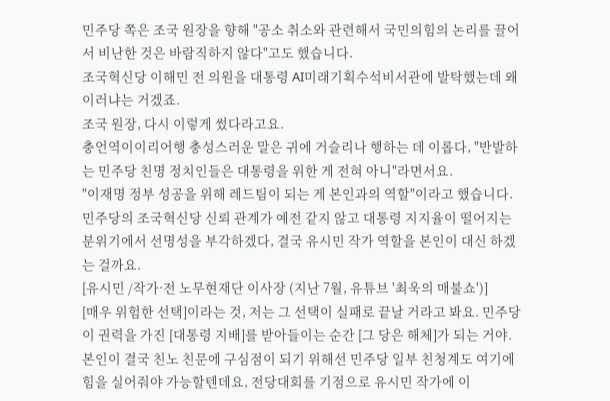민주당 쪽은 조국 원장을 향해 "공소 취소와 관련해서 국민의힘의 논리를 끌어서 비난한 것은 바람직하지 않다"고도 했습니다.
조국혁신당 이해민 전 의원을 대통령 AI미래기획수석비서관에 발탁했는데 왜 이러냐는 거겠죠.
조국 원장, 다시 이렇게 썼다라고요.
충언역이이리어행 충성스러운 말은 귀에 거슬리나 행하는 데 이롭다, "반발하는 민주당 친명 정치인들은 대통령을 위한 게 전혀 아니"라면서요.
"이재명 정부 성공을 위해 레드팀이 되는 게 본인과의 역할"이라고 했습니다.
민주당의 조국혁신당 신뢰 관계가 예전 같지 않고 대통령 지지율이 떨어지는 분위기에서 선명성을 부각하겠다, 결국 유시민 작가 역할을 본인이 대신 하겠는 걸까요.
[유시민 /작가·전 노무현재단 이사장 (지난 7월, 유튜브 '최욱의 매불쇼')]
[매우 위험한 선택]이라는 것, 저는 그 선택이 실패로 끝날 거라고 봐요. 민주당이 권력을 가진 [대통령 지배]를 받아들이는 순간 [그 당은 해체]가 되는 거야.
본인이 결국 친노 친문에 구심점이 되기 위해선 민주당 일부 친청계도 여기에 힘을 실어줘야 가능할텐데요, 전당대회를 기점으로 유시민 작가에 이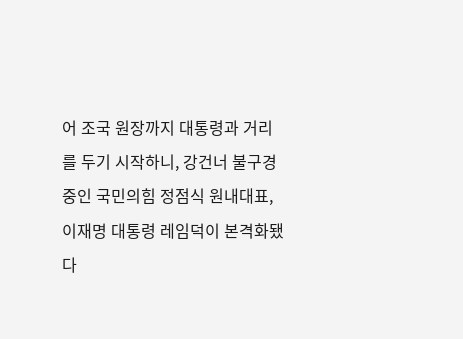어 조국 원장까지 대통령과 거리를 두기 시작하니, 강건너 불구경 중인 국민의힘 정점식 원내대표, 이재명 대통령 레임덕이 본격화됐다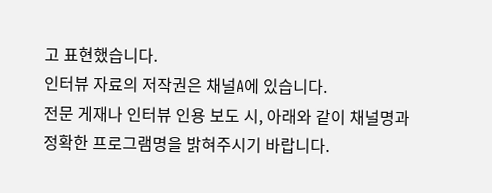고 표현했습니다.
인터뷰 자료의 저작권은 채널A에 있습니다.
전문 게재나 인터뷰 인용 보도 시, 아래와 같이 채널명과 정확한 프로그램명을 밝혀주시기 바랍니다.